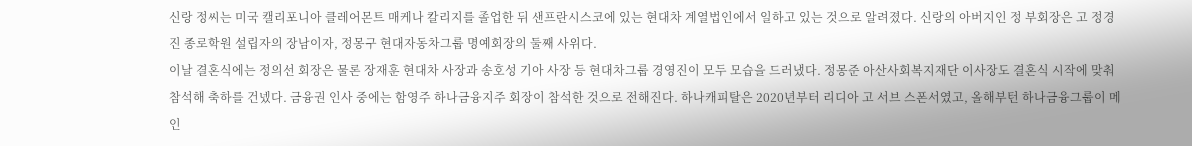신랑 정씨는 미국 캘리포니아 클레어몬트 매케나 칼리지를 졸업한 뒤 샌프란시스코에 있는 현대차 계열법인에서 일하고 있는 것으로 알려졌다. 신랑의 아버지인 정 부회장은 고 정경진 종로학원 설립자의 장남이자, 정몽구 현대자동차그룹 명예회장의 둘째 사위다.
이날 결혼식에는 정의선 회장은 물론 장재훈 현대차 사장과 송호성 기아 사장 등 현대차그룹 경영진이 모두 모습을 드러냈다. 정몽준 아산사회복지재단 이사장도 결혼식 시작에 맞춰 참석해 축하를 건넸다. 금융권 인사 중에는 함영주 하나금융지주 회장이 참석한 것으로 전해진다. 하나캐피탈은 2020년부터 리디아 고 서브 스폰서였고, 올해부턴 하나금융그룹이 메인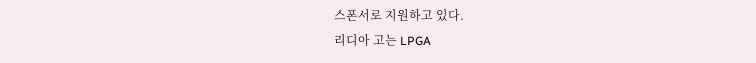스폰서로 지원하고 있다.
리디아 고는 LPGA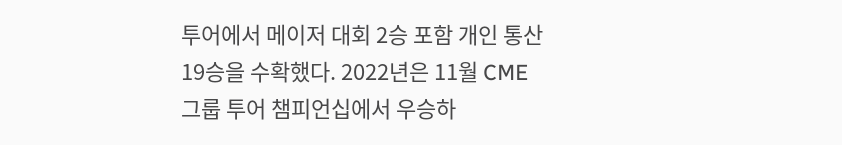투어에서 메이저 대회 2승 포함 개인 통산 19승을 수확했다. 2022년은 11월 CME 그룹 투어 챔피언십에서 우승하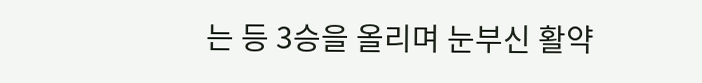는 등 3승을 올리며 눈부신 활약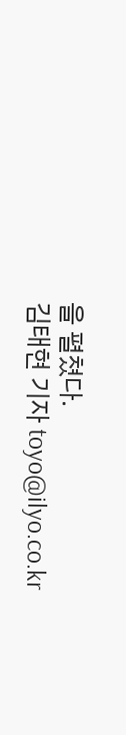을 펼쳤다.
김태현 기자 toyo@ilyo.co.kr